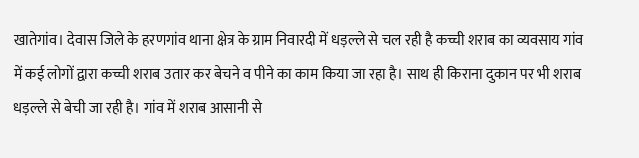खातेगांव। देवास जिले के हरणगांव थाना क्षेत्र के ग्राम निवारदी में धड़ल्ले से चल रही है कच्ची शराब का व्यवसाय गांव में कई लोगों द्वारा कच्ची शराब उतार कर बेचने व पीने का काम किया जा रहा है। साथ ही किराना दुकान पर भी शराब धड़ल्ले से बेची जा रही है। गांव में शराब आसानी से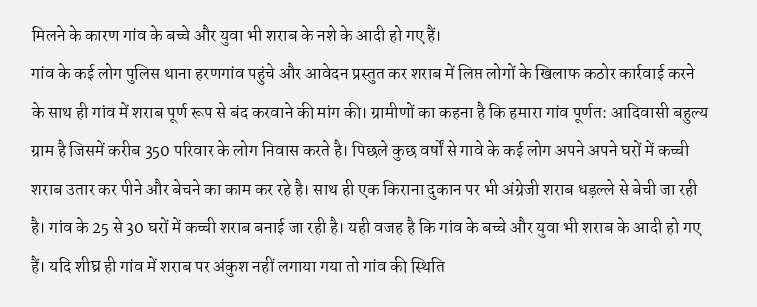मिलने के कारण गांव के बच्चे और युवा भी शराब के नशे के आदी हो गए हैं।
गांव के कई लोग पुलिस थाना हरणगांव पहुंचे और आवेदन प्रस्तुत कर शराब में लिप्त लोगों के खिलाफ कठोर कार्रवाई करने के साथ ही गांव में शराब पूर्ण रूप से बंद करवाने की मांग की। ग्रामीणों का कहना है कि हमारा गांव पूर्णत: आदिवासी बहुल्य ग्राम है जिसमें करीब 350 परिवार के लोग निवास करते है। पिछले कुछ वर्षों से गावे के कई लोग अपने अपने घरों में कच्ची शराब उतार कर पीने और बेचने का काम कर रहे है। साथ ही एक किराना दुकान पर भी अंग्रेजी शराब धड़ल्ले से बेची जा रही है। गांव के 25 से 30 घरों में कच्ची शराब बनाई जा रही है। यही वजह है कि गांव के बच्चे और युवा भी शराब के आदी हो गए हैं। यदि शीघ्र ही गांव में शराब पर अंकुश नहीं लगाया गया तो गांव की स्थिति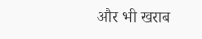और भी खराब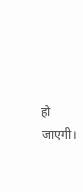हो जाएगी।